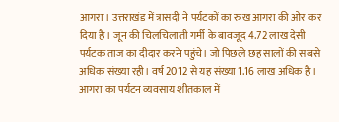आगरा। उत्तराखंड में त्रासदी ने पर्यटकों का रुख आगरा की ओर कर दिया है। जून की चिलचिलाती गर्मी के बावजूद 4.72 लाख देसी पर्यटक ताज का दीदार करने पहुंचे। जो पिछले छह सालों की सबसे अधिक संख्या रही। वर्ष 2012 से यह संख्या 1.16 लाख अधिक है।
आगरा का पर्यटन व्यवसाय शीतकाल में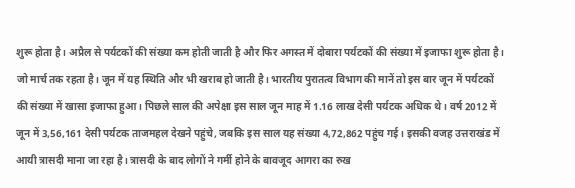शुरू होता है। अप्रैल से पर्यटकों की संख्या कम होती जाती है और फिर अगस्त में दोबारा पर्यटकों की संख्या में इजाफा शुरू होता है। जो मार्च तक रहता है। जून में यह स्थिति और भी खराब हो जाती है। भारतीय पुरातत्व विभाग की मानें तो इस बार जून में पर्यटकों की संख्या में खासा इजाफा हुआ। पिछले साल की अपेक्षा इस साल जून माह में 1.16 लाख देसी पर्यटक अधिक थे। वर्ष 2012 में जून में 3,56,161 देसी पर्यटक ताजमहल देखने पहुंचे, जबकि इस साल यह संख्या 4,72,862 पहुंच गई। इसकी वजह उत्तराखंड में आयी त्रासदी माना जा रहा है। त्रासदी के बाद लोगों ने गर्मी होने के बावजूद आगरा का रुख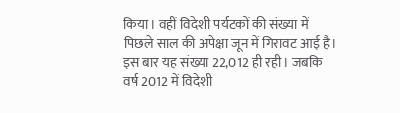किया। वहीं विदेशी पर्यटकों की संख्या में पिछले साल की अपेक्षा जून में गिरावट आई है। इस बार यह संख्या 22,012 ही रही। जबकि वर्ष 2012 में विदेशी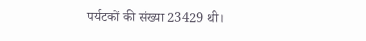पर्यटकों की संख्या 23429 थी।